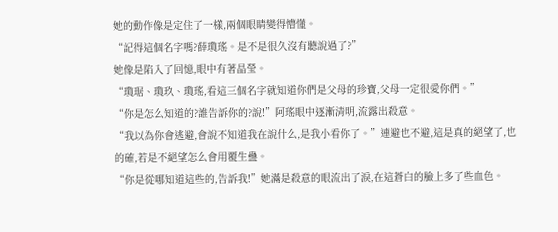她的動作像是定住了一樣,兩個眼睛變得懵懂。
“記得這個名字嗎?薛瓊瑤。是不是很久沒有聽說過了?”
她像是陷入了回憶,眼中有著晶瑩。
“瓊琚、瓊玖、瓊瑤,看這三個名字就知道你們是父母的珍寶,父母一定很愛你們。”
“你是怎么知道的?誰告訴你的?說!”阿瑤眼中逐漸清明,流露出殺意。
“我以為你會逃避,會說不知道我在說什么,是我小看你了。”連避也不避,這是真的絕望了,也的確,若是不絕望怎么會用覆生蠱。
“你是從哪知道這些的,告訴我!”她滿是殺意的眼流出了淚,在這蒼白的臉上多了些血色。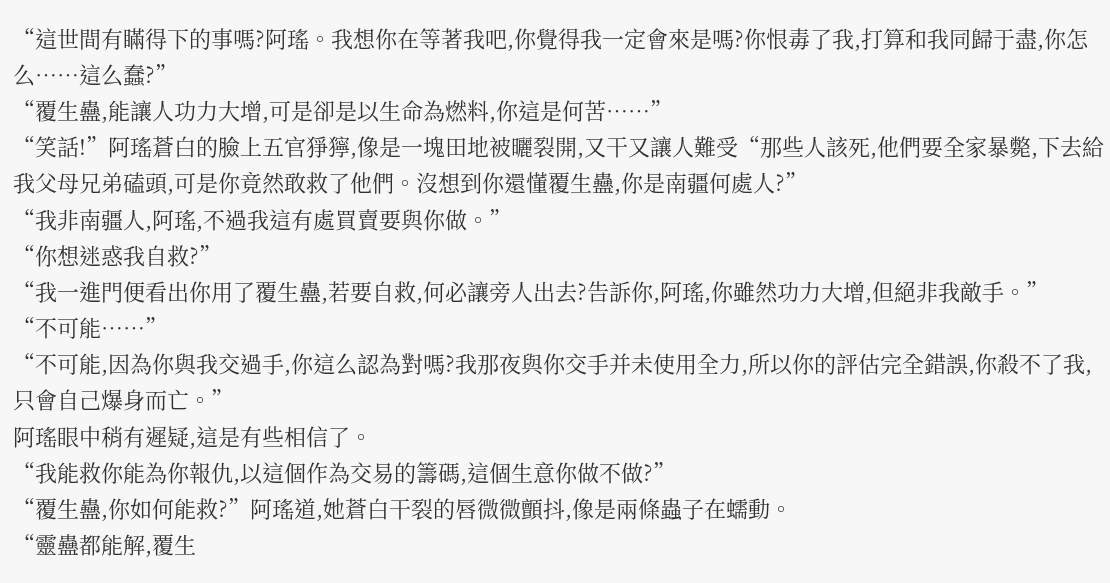“這世間有瞞得下的事嗎?阿瑤。我想你在等著我吧,你覺得我一定會來是嗎?你恨毒了我,打算和我同歸于盡,你怎么……這么蠢?”
“覆生蠱,能讓人功力大增,可是卻是以生命為燃料,你這是何苦……”
“笑話!”阿瑤蒼白的臉上五官猙獰,像是一塊田地被曬裂開,又干又讓人難受“那些人該死,他們要全家暴斃,下去給我父母兄弟磕頭,可是你竟然敢救了他們。沒想到你還懂覆生蠱,你是南疆何處人?”
“我非南疆人,阿瑤,不過我這有處買賣要與你做。”
“你想迷惑我自救?”
“我一進門便看出你用了覆生蠱,若要自救,何必讓旁人出去?告訴你,阿瑤,你雖然功力大增,但絕非我敵手。”
“不可能……”
“不可能,因為你與我交過手,你這么認為對嗎?我那夜與你交手并未使用全力,所以你的評估完全錯誤,你殺不了我,只會自己爆身而亡。”
阿瑤眼中稍有遲疑,這是有些相信了。
“我能救你能為你報仇,以這個作為交易的籌碼,這個生意你做不做?”
“覆生蠱,你如何能救?”阿瑤道,她蒼白干裂的唇微微顫抖,像是兩條蟲子在蠕動。
“靈蠱都能解,覆生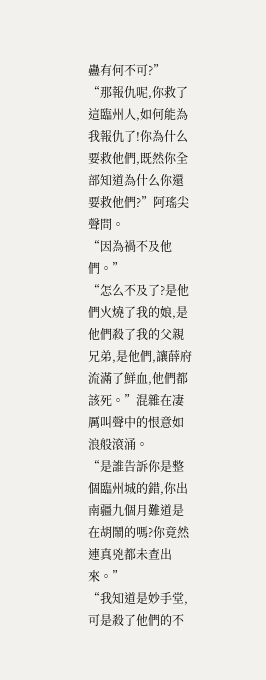蠱有何不可?”
“那報仇呢,你救了這臨州人,如何能為我報仇了!你為什么要救他們,既然你全部知道為什么你還要救他們?”阿瑤尖聲問。
“因為禍不及他們。”
“怎么不及了?是他們火燒了我的娘,是他們殺了我的父親兄弟,是他們,讓薛府流滿了鮮血,他們都該死。”混雜在凄厲叫聲中的恨意如浪般滾涌。
“是誰告訴你是整個臨州城的錯,你出南疆九個月難道是在胡鬧的嗎?你竟然連真兇都未查出來。”
“我知道是妙手堂,可是殺了他們的不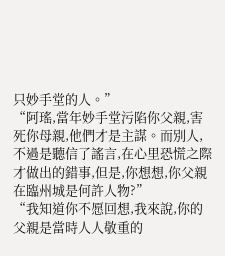只妙手堂的人。”
“阿瑤,當年妙手堂污陷你父親,害死你母親,他們才是主謀。而別人,不過是聽信了謠言,在心里恐慌之際才做出的錯事,但是,你想想,你父親在臨州城是何許人物?”
“我知道你不愿回想,我來說,你的父親是當時人人敬重的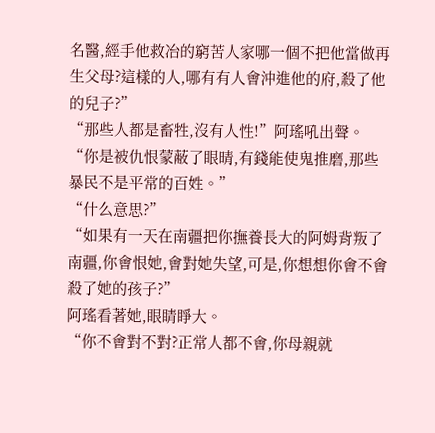名醫,經手他救冶的窮苦人家哪一個不把他當做再生父母?這樣的人,哪有有人會沖進他的府,殺了他的兒子?”
“那些人都是畜牲,沒有人性!”阿瑤吼出聲。
“你是被仇恨蒙蔽了眼晴,有錢能使鬼推磨,那些暴民不是平常的百姓。”
“什么意思?”
“如果有一天在南疆把你撫養長大的阿姆背叛了南疆,你會恨她,會對她失望,可是,你想想你會不會殺了她的孩子?”
阿瑤看著她,眼睛睜大。
“你不會對不對?正常人都不會,你母親就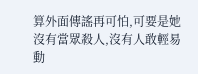算外面傳謠再可怕,可要是她沒有當眾殺人,沒有人敢輕易動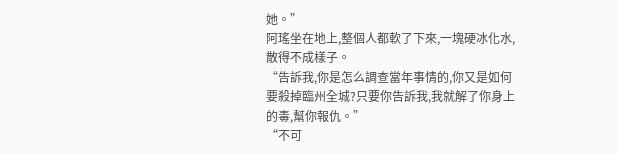她。”
阿瑤坐在地上,整個人都軟了下來,一塊硬冰化水,散得不成樣子。
“告訴我,你是怎么調查當年事情的,你又是如何要殺掉臨州全城?只要你告訴我,我就解了你身上的毒,幫你報仇。”
“不可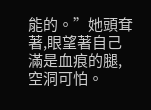能的。”她頭耷著,眼望著自己滿是血痕的腿,空洞可怕。